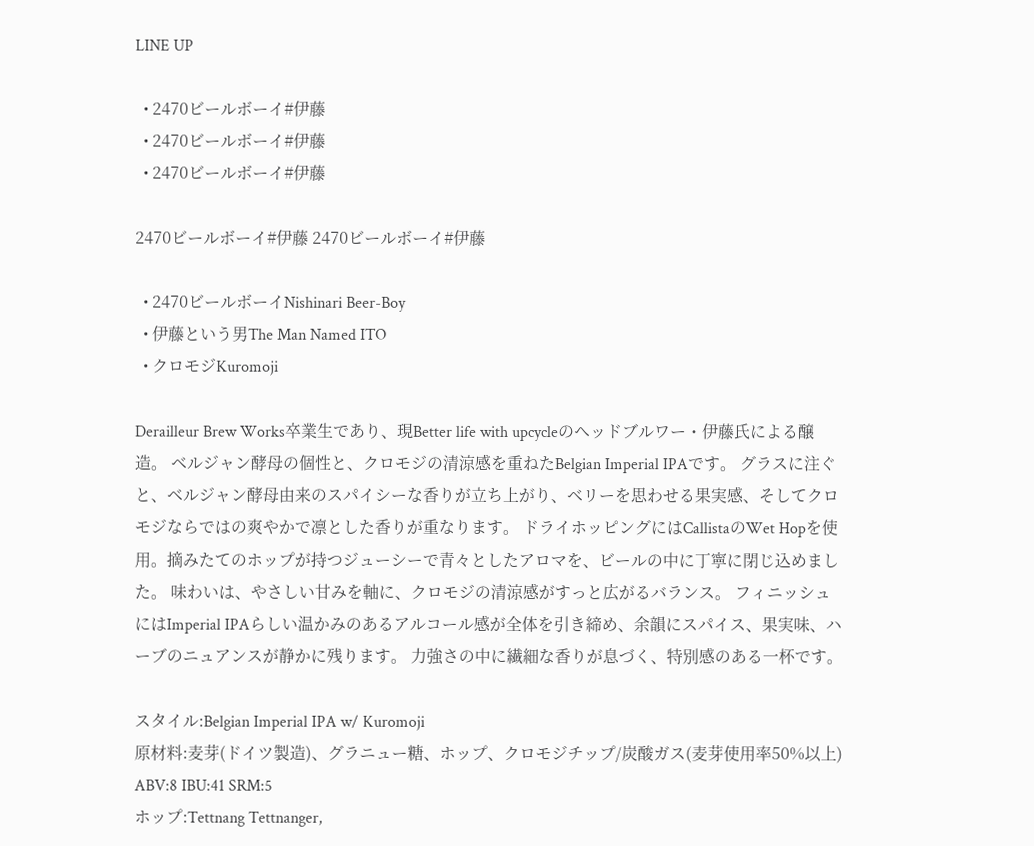LINE UP

  • 2470ビールボーイ#伊藤
  • 2470ビールボーイ#伊藤
  • 2470ビールボーイ#伊藤

2470ビールボーイ#伊藤 2470ビールボーイ#伊藤

  • 2470ビールボーイNishinari Beer-Boy
  • 伊藤という男The Man Named ITO
  • クロモジKuromoji

Derailleur Brew Works卒業生であり、現Better life with upcycleのヘッドブルワー・伊藤氏による醸造。 ベルジャン酵母の個性と、クロモジの清涼感を重ねたBelgian Imperial IPAです。 グラスに注ぐと、ベルジャン酵母由来のスパイシーな香りが立ち上がり、ベリーを思わせる果実感、そしてクロモジならではの爽やかで凛とした香りが重なります。 ドライホッピングにはCallistaのWet Hopを使用。摘みたてのホップが持つジューシーで青々としたアロマを、ビールの中に丁寧に閉じ込めました。 味わいは、やさしい甘みを軸に、クロモジの清涼感がすっと広がるバランス。 フィニッシュにはImperial IPAらしい温かみのあるアルコール感が全体を引き締め、余韻にスパイス、果実味、ハーブのニュアンスが静かに残ります。 力強さの中に繊細な香りが息づく、特別感のある一杯です。

スタイル:Belgian Imperial IPA w/ Kuromoji
原材料:麦芽(ドイツ製造)、グラニュー糖、ホップ、クロモジチップ/炭酸ガス(麦芽使用率50%以上)
ABV:8 IBU:41 SRM:5
ホップ:Tettnang Tettnanger,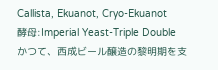Callista, Ekuanot, Cryo-Ekuanot
酵母:Imperial Yeast-Triple Double
かつて、西成ビール醸造の黎明期を支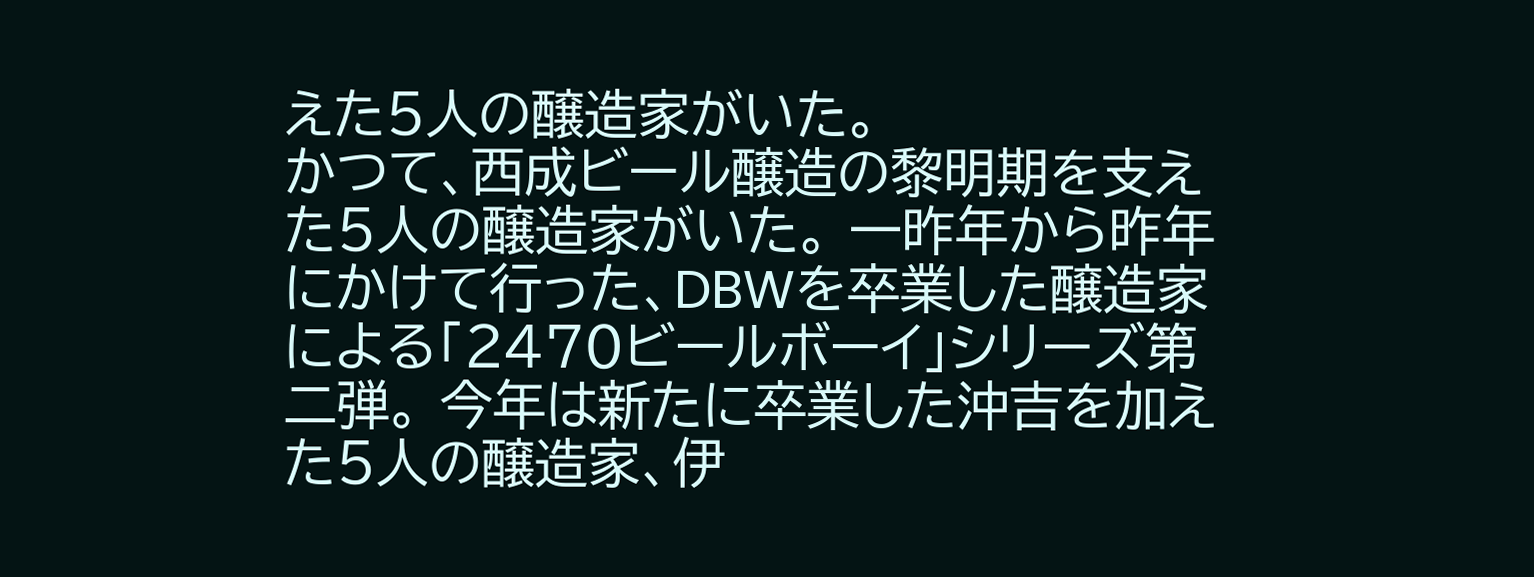えた5人の醸造家がいた。
かつて、西成ビール醸造の黎明期を支えた5人の醸造家がいた。 一昨年から昨年にかけて行った、DBWを卒業した醸造家による「2470ビールボーイ」シリーズ第二弾。 今年は新たに卒業した沖吉を加えた5人の醸造家、伊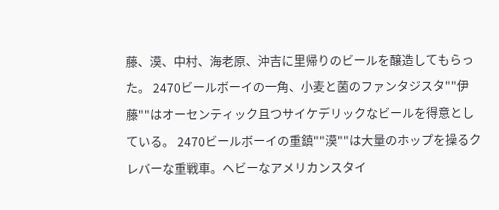藤、漠、中村、海老原、沖吉に里帰りのビールを醸造してもらった。 2470ビールボーイの一角、小麦と菌のファンタジスタ""伊藤""はオーセンティック且つサイケデリックなビールを得意としている。 2470ビールボーイの重鎮""漠""は大量のホップを操るクレバーな重戦車。ヘビーなアメリカンスタイ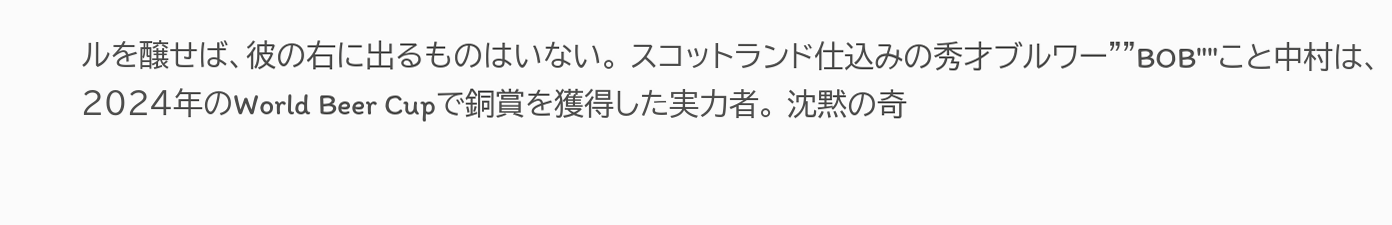ルを醸せば、彼の右に出るものはいない。 スコットランド仕込みの秀才ブルワー""BOB""こと中村は、2024年のWorld Beer Cupで銅賞を獲得した実力者。 沈黙の奇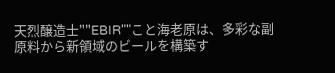天烈醸造士""EBIR""こと海老原は、多彩な副原料から新領域のビールを構築す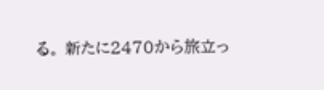る。 新たに2470から旅立っ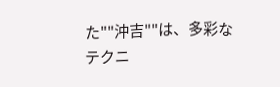た""沖吉""は、多彩なテクニ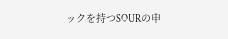ックを持つSOURの申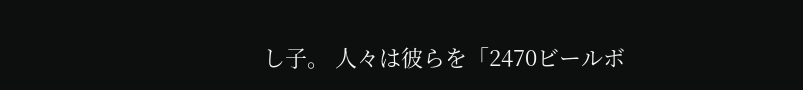し子。 人々は彼らを「2470ビールボ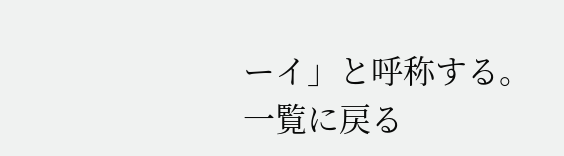ーイ」と呼称する。
一覧に戻る